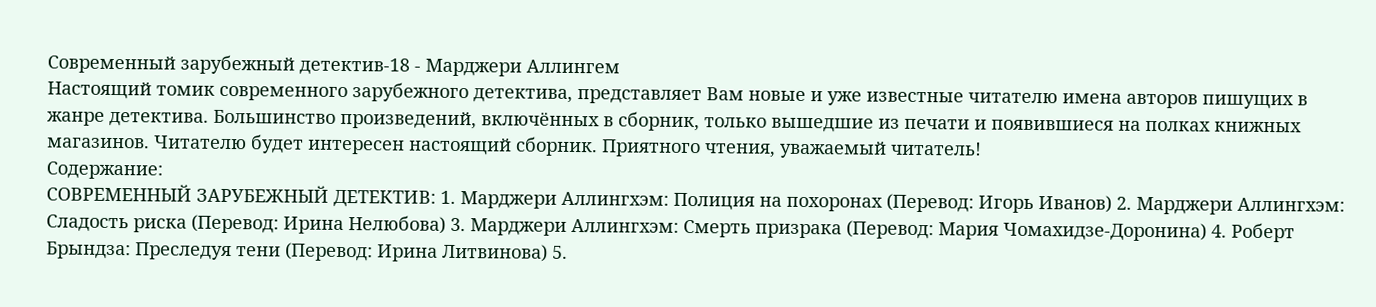Современный зарубежный детектив-18 - Марджери Аллингем
Настоящий томик современного зарубежного детектива, представляет Вам новые и уже известные читателю имена авторов пишущих в жанре детектива. Большинство произведений, включённых в сборник, только вышедшие из печати и появившиеся на полках книжных магазинов. Читателю будет интересен настоящий сборник. Приятного чтения, уважаемый читатель!
Содержание:
СОВРЕМЕННЫЙ ЗАРУБЕЖНЫЙ ДЕТЕКТИВ: 1. Марджери Аллингхэм: Полиция на похоронах (Перевод: Игорь Иванов) 2. Марджери Аллингхэм: Сладость риска (Перевод: Ирина Нелюбова) 3. Марджери Аллингхэм: Смерть призрака (Перевод: Мария Чомахидзе-Доронина) 4. Роберт Брындза: Преследуя тени (Перевод: Ирина Литвинова) 5.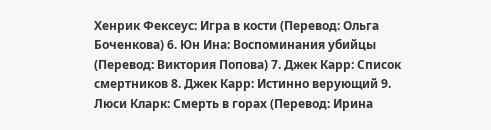Хенрик Фексеус: Игра в кости (Перевод: Ольга Боченкова) 6. Юн Ина: Воспоминания убийцы (Перевод: Виктория Попова) 7. Джек Карр: Список смертников 8. Джек Карр: Истинно верующий 9. Люси Кларк: Смерть в горах (Перевод: Ирина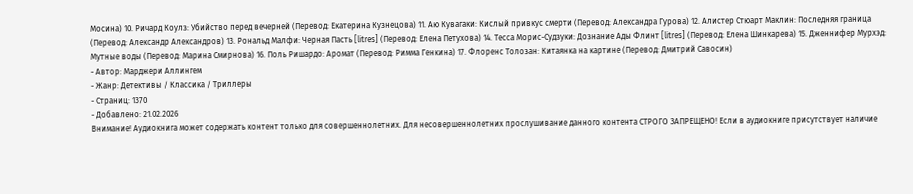Мосина) 10. Ричард Коулз: Убийство перед вечерней (Перевод: Екатерина Кузнецова) 11. Аю Кувагаки: Кислый привкус смерти (Перевод: Александра Гурова) 12. Алистер Стюарт Маклин: Последняя граница (Перевод: Александр Александров) 13. Рональд Малфи: Черная Пасть [litres] (Перевод: Елена Петухова) 14. Тесса Морис-Судзуки: Дознание Ады Флинт [litres] (Перевод: Елена Шинкарева) 15. Дженнифер Мурхэд: Мутные воды (Перевод: Марина Смирнова) 16. Поль Ришардо: Аромат (Перевод: Римма Генкина) 17. Флоренс Толозан: Китаянка на картине (Перевод: Дмитрий Савосин)
- Автор: Марджери Аллингем
- Жанр: Детективы / Классика / Триллеры
- Страниц: 1370
- Добавлено: 21.02.2026
Внимание! Аудиокнига может содержать контент только для совершеннолетних. Для несовершеннолетних прослушивание данного контента СТРОГО ЗАПРЕЩЕНО! Если в аудиокниге присутствует наличие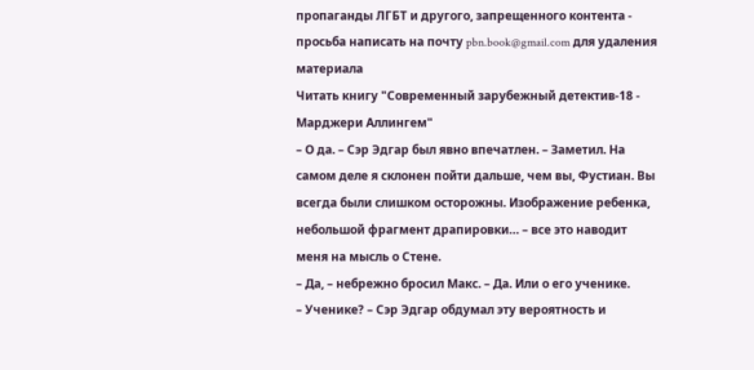пропаганды ЛГБТ и другого, запрещенного контента - просьба написать на почту pbn.book@gmail.com для удаления материала
Читать книгу "Современный зарубежный детектив-18 - Марджери Аллингем"
– О да. – Сэр Эдгар был явно впечатлен. – Заметил. На самом деле я склонен пойти дальше, чем вы, Фустиан. Вы всегда были слишком осторожны. Изображение ребенка, небольшой фрагмент драпировки… – все это наводит меня на мысль о Стене.
– Да, – небрежно бросил Макс. – Да. Или о его ученике.
– Ученике? – Сэр Эдгар обдумал эту вероятность и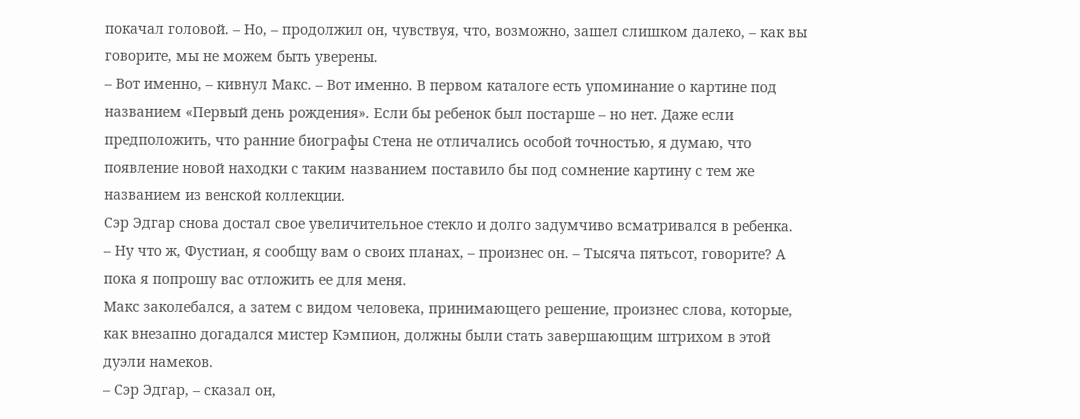покачал головой. – Но, – продолжил он, чувствуя, что, возможно, зашел слишком далеко, – как вы говорите, мы не можем быть уверены.
– Вот именно, – кивнул Макс. – Вот именно. В первом каталоге есть упоминание о картине под названием «Первый день рождения». Если бы ребенок был постарше – но нет. Даже если предположить, что ранние биографы Стена не отличались особой точностью, я думаю, что появление новой находки с таким названием поставило бы под сомнение картину с тем же названием из венской коллекции.
Сэр Эдгар снова достал свое увеличительное стекло и долго задумчиво всматривался в ребенка.
– Ну что ж, Фустиан, я сообщу вам о своих планах, – произнес он. – Тысяча пятьсот, говорите? А пока я попрошу вас отложить ее для меня.
Макс заколебался, а затем с видом человека, принимающего решение, произнес слова, которые, как внезапно догадался мистер Кэмпион, должны были стать завершающим штрихом в этой дуэли намеков.
– Сэр Эдгар, – сказал он,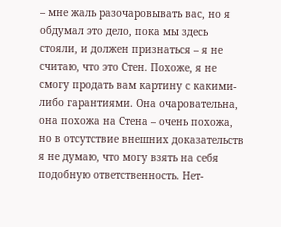– мне жаль разочаровывать вас, но я обдумал это дело, пока мы здесь стояли, и должен признаться – я не считаю, что это Стен. Похоже, я не смогу продать вам картину с какими-либо гарантиями. Она очаровательна, она похожа на Стена – очень похожа, но в отсутствие внешних доказательств я не думаю, что могу взять на себя подобную ответственность. Нет-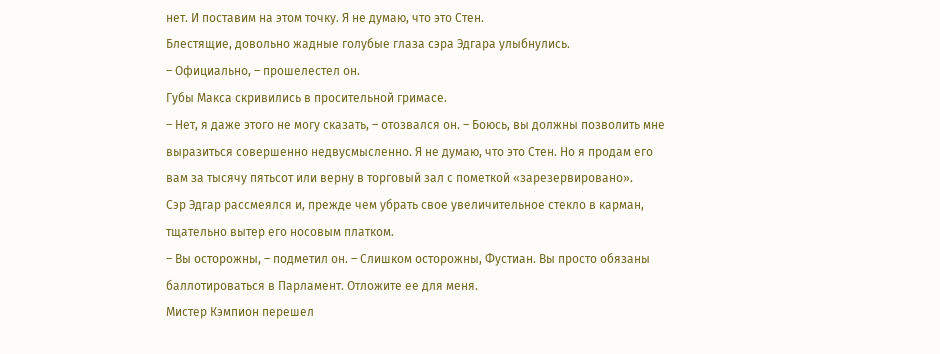нет. И поставим на этом точку. Я не думаю, что это Стен.
Блестящие, довольно жадные голубые глаза сэра Эдгара улыбнулись.
– Официально, – прошелестел он.
Губы Макса скривились в просительной гримасе.
– Нет, я даже этого не могу сказать, – отозвался он. – Боюсь, вы должны позволить мне выразиться совершенно недвусмысленно. Я не думаю, что это Стен. Но я продам его вам за тысячу пятьсот или верну в торговый зал с пометкой «зарезервировано».
Сэр Эдгар рассмеялся и, прежде чем убрать свое увеличительное стекло в карман, тщательно вытер его носовым платком.
– Вы осторожны, – подметил он. – Слишком осторожны, Фустиан. Вы просто обязаны баллотироваться в Парламент. Отложите ее для меня.
Мистер Кэмпион перешел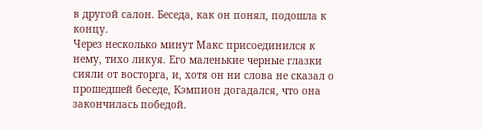в другой салон. Беседа, как он понял, подошла к концу.
Через несколько минут Макс присоединился к нему, тихо ликуя. Его маленькие черные глазки сияли от восторга, и, хотя он ни слова не сказал о прошедшей беседе, Кэмпион догадался, что она закончилась победой.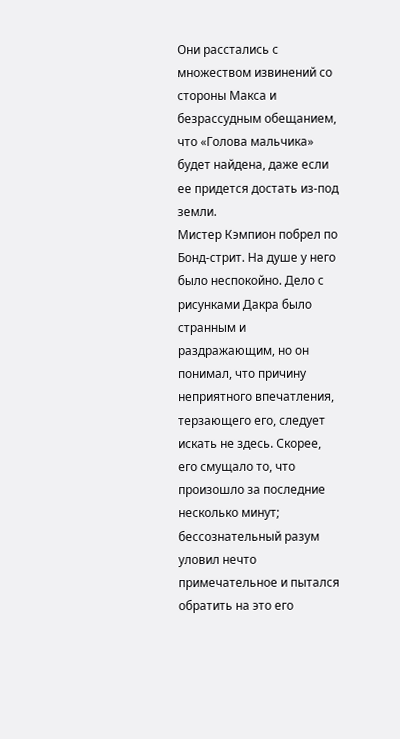Они расстались с множеством извинений со стороны Макса и безрассудным обещанием, что «Голова мальчика» будет найдена, даже если ее придется достать из-под земли.
Мистер Кэмпион побрел по Бонд-стрит. На душе у него было неспокойно. Дело с рисунками Дакра было странным и раздражающим, но он понимал, что причину неприятного впечатления, терзающего его, следует искать не здесь. Скорее, его смущало то, что произошло за последние несколько минут; бессознательный разум уловил нечто примечательное и пытался обратить на это его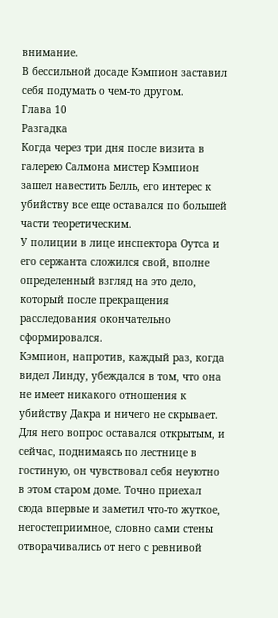внимание.
В бессильной досаде Кэмпион заставил себя подумать о чем-то другом.
Глава 10
Разгадка
Когда через три дня после визита в галерею Салмона мистер Кэмпион зашел навестить Белль, его интерес к убийству все еще оставался по большей части теоретическим.
У полиции в лице инспектора Оутса и его сержанта сложился свой, вполне определенный взгляд на это дело, который после прекращения расследования окончательно сформировался.
Кэмпион, напротив, каждый раз, когда видел Линду, убеждался в том, что она не имеет никакого отношения к убийству Дакра и ничего не скрывает.
Для него вопрос оставался открытым, и сейчас, поднимаясь по лестнице в гостиную, он чувствовал себя неуютно в этом старом доме. Точно приехал сюда впервые и заметил что-то жуткое, негостеприимное, словно сами стены отворачивались от него с ревнивой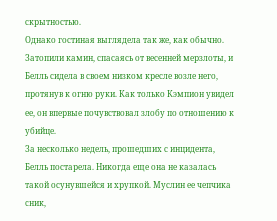скрытностью.
Однако гостиная выглядела так же, как обычно. Затопили камин, спасаясь от весенней мерзлоты, и Белль сидела в своем низком кресле возле него, протянув к огню руки. Как только Кэмпион увидел ее, он впервые почувствовал злобу по отношению к убийце.
За несколько недель, прошедших с инцидента, Белль постарела. Никогда еще она не казалась такой осунувшейся и хрупкой. Муслин ее чепчика cник,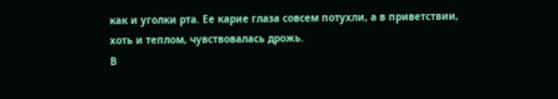как и уголки рта. Ее карие глаза совсем потухли, а в приветствии, хоть и теплом, чувствовалась дрожь.
В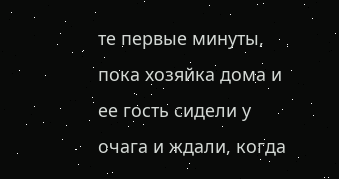те первые минуты, пока хозяйка дома и ее гость сидели у очага и ждали, когда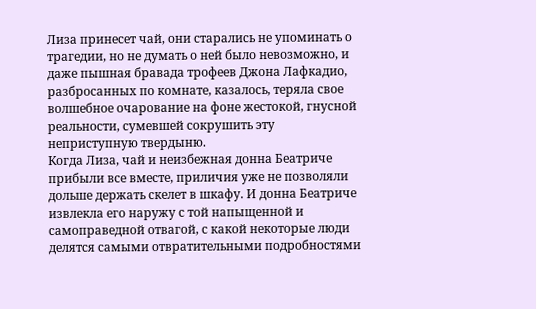Лиза принесет чай, они старались не упоминать о трагедии, но не думать о ней было невозможно, и даже пышная бравада трофеев Джона Лафкадио, разбросанных по комнате, казалось, теряла свое волшебное очарование на фоне жестокой, гнусной реальности, сумевшей сокрушить эту неприступную твердыню.
Когда Лиза, чай и неизбежная донна Беатриче прибыли все вместе, приличия уже не позволяли дольше держать скелет в шкафу. И донна Беатриче извлекла его наружу с той напыщенной и самоправедной отвагой, с какой некоторые люди делятся самыми отвратительными подробностями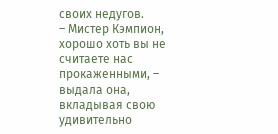своих недугов.
– Мистер Кэмпион, хорошо хоть вы не считаете нас прокаженными, – выдала она, вкладывая свою удивительно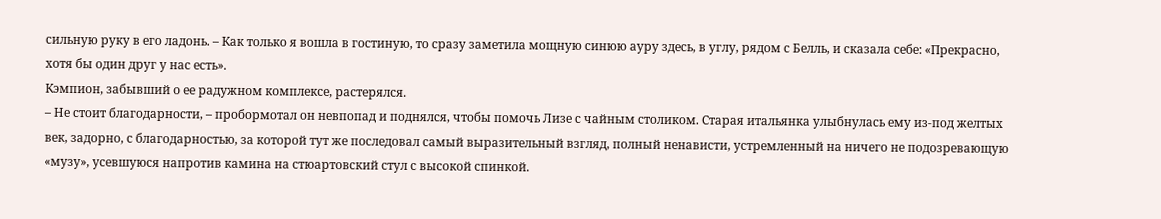сильную руку в его ладонь. – Как только я вошла в гостиную, то сразу заметила мощную синюю ауру здесь, в углу, рядом с Белль, и сказала себе: «Прекрасно, хотя бы один друг у нас есть».
Кэмпион, забывший о ее радужном комплексе, растерялся.
– Не стоит благодарности, – пробормотал он невпопад и поднялся, чтобы помочь Лизе с чайным столиком. Старая итальянка улыбнулась ему из-под желтых век, задорно, с благодарностью, за которой тут же последовал самый выразительный взгляд, полный ненависти, устремленный на ничего не подозревающую «музу», усевшуюся напротив камина на стюартовский стул с высокой спинкой.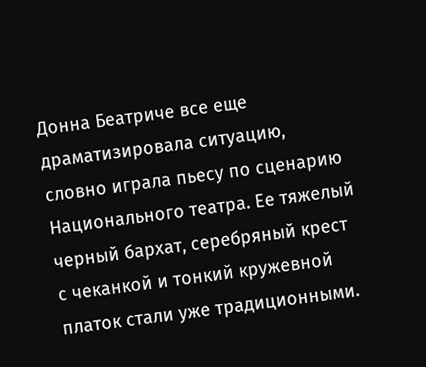Донна Беатриче все еще драматизировала ситуацию, словно играла пьесу по сценарию Национального театра. Ее тяжелый черный бархат, серебряный крест с чеканкой и тонкий кружевной платок стали уже традиционными.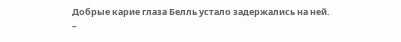Добрые карие глаза Белль устало задержались на ней.
–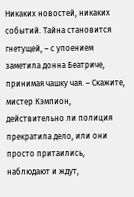Никаких новостей, никаких событий. Тайна становится гнетущей, – с упоением заметила донна Беатриче, принимая чашку чая. – Скажите, мистер Кэмпион, действительно ли полиция прекратила дело, или они просто притаились, наблюдают и ждут,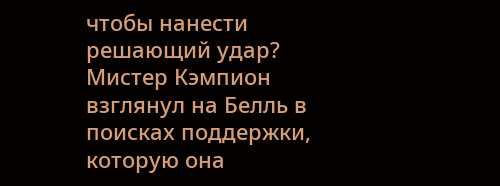чтобы нанести решающий удар?
Мистер Кэмпион взглянул на Белль в поисках поддержки, которую она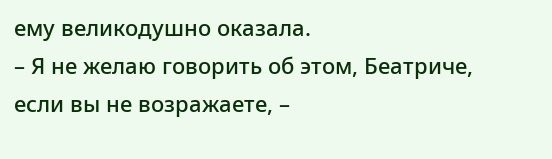ему великодушно оказала.
– Я не желаю говорить об этом, Беатриче, если вы не возражаете, –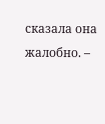сказала она жалобно. –